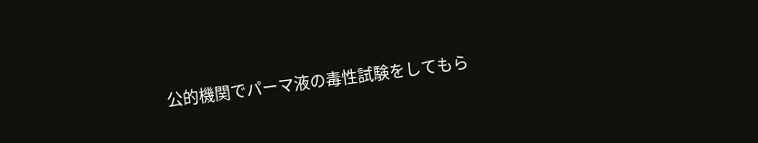公的機関でパーマ液の毒性試験をしてもら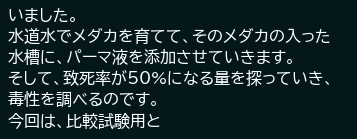いました。
水道水でメダカを育てて、そのメダカの入った水槽に、パーマ液を添加させていきます。
そして、致死率が50%になる量を探っていき、毒性を調べるのです。
今回は、比較試験用と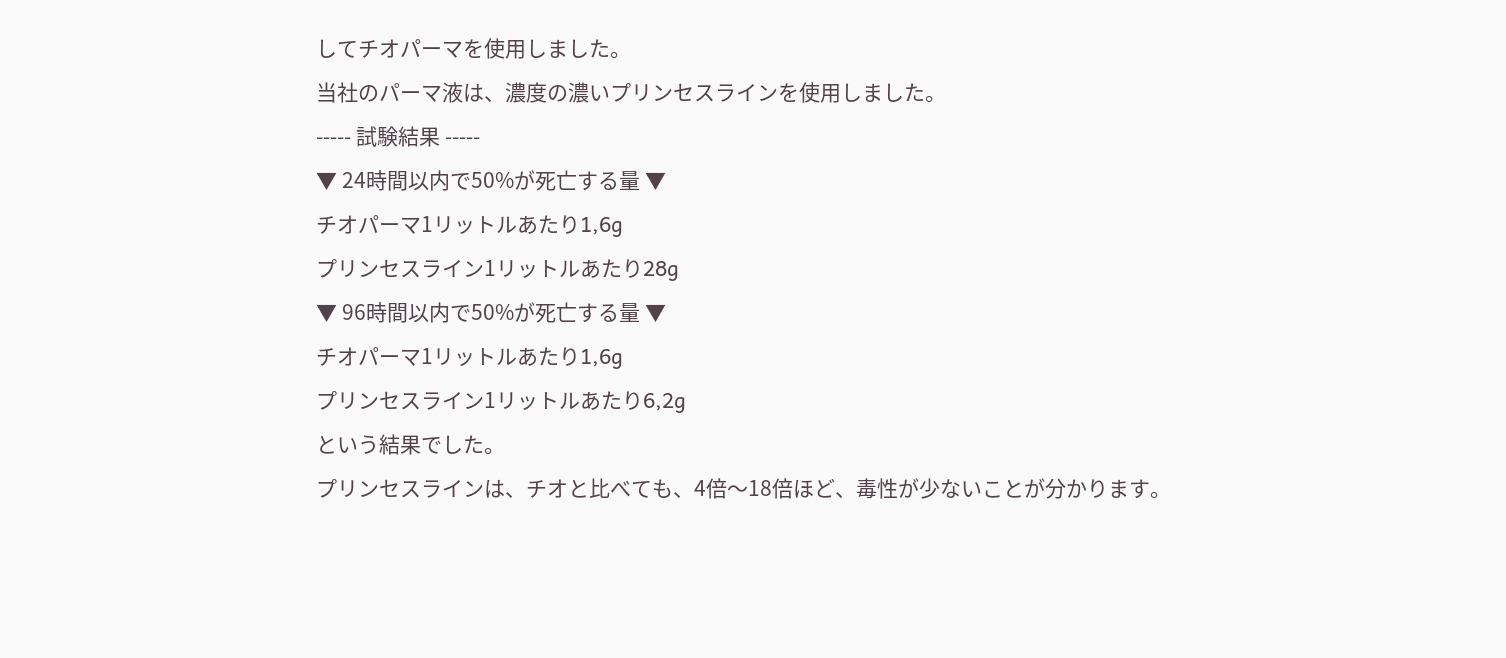してチオパーマを使用しました。
当社のパーマ液は、濃度の濃いプリンセスラインを使用しました。
----- 試験結果 -----
▼ 24時間以内で50%が死亡する量 ▼
チオパーマ1リットルあたり1,6g
プリンセスライン1リットルあたり28g
▼ 96時間以内で50%が死亡する量 ▼
チオパーマ1リットルあたり1,6g
プリンセスライン1リットルあたり6,2g
という結果でした。
プリンセスラインは、チオと比べても、4倍〜18倍ほど、毒性が少ないことが分かります。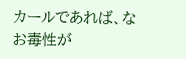カールであれば、なお毒性が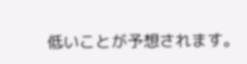低いことが予想されます。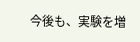今後も、実験を増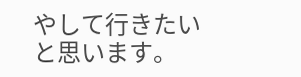やして行きたいと思います。